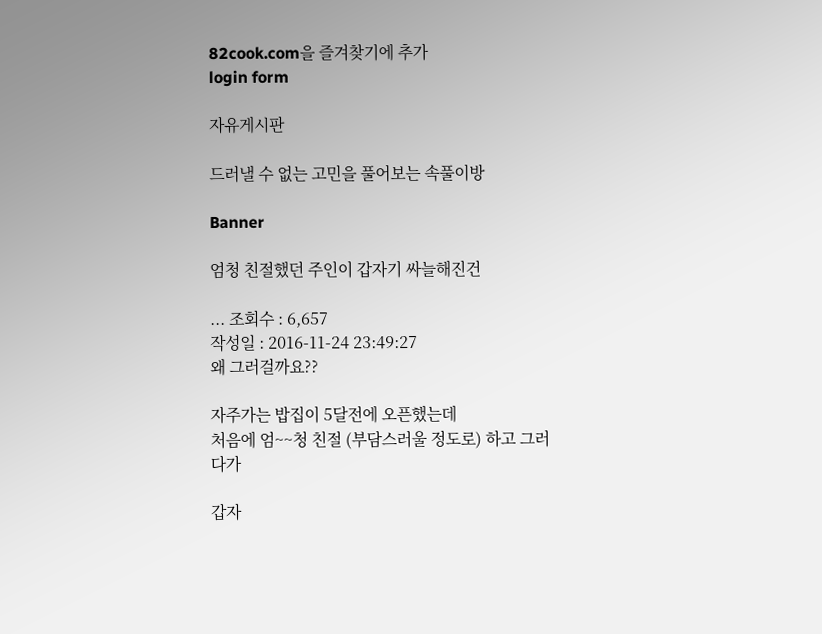82cook.com을 즐겨찾기에 추가
login form

자유게시판

드러낼 수 없는 고민을 풀어보는 속풀이방

Banner

엄청 친절했던 주인이 갑자기 싸늘해진건

... 조회수 : 6,657
작성일 : 2016-11-24 23:49:27
왜 그러걸까요??

자주가는 밥집이 5달전에 오픈했는데
처음에 엄~~청 친절 (부담스러울 정도로) 하고 그러다가

갑자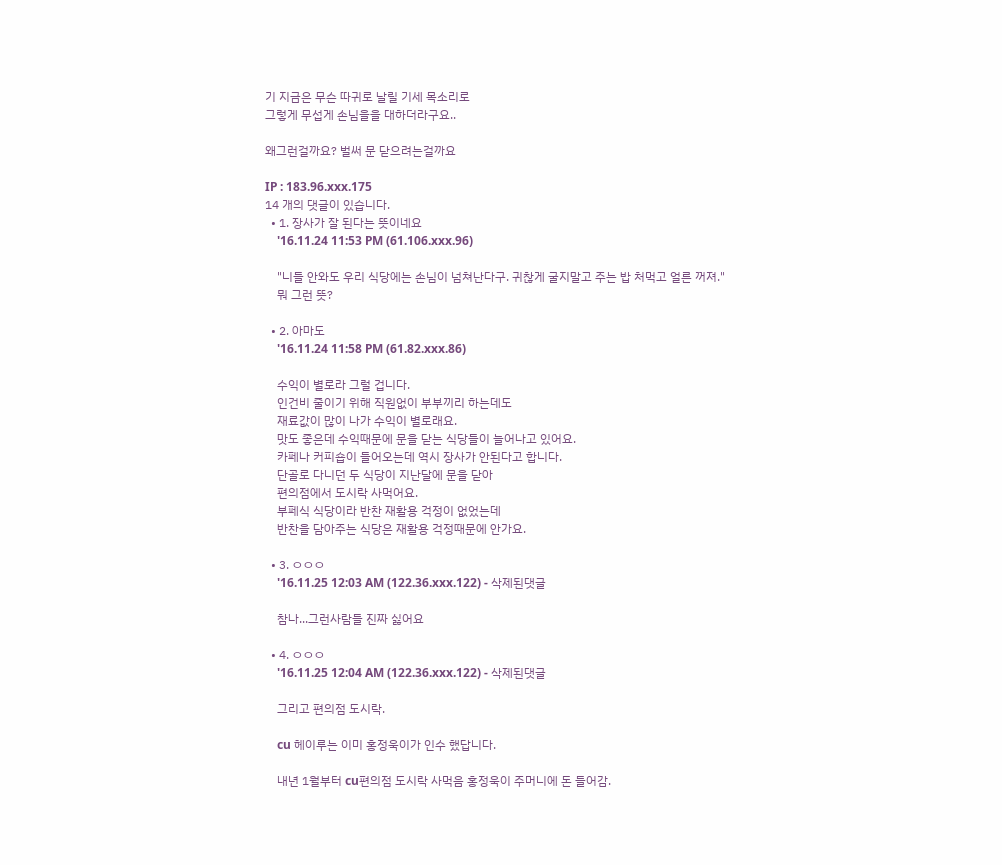기 지금은 무슨 따귀로 날릴 기세 목소리로
그렇게 무섭게 손님을을 대하더라구요..

왜그런걸까요? 벌써 문 닫으려는걸까요

IP : 183.96.xxx.175
14 개의 댓글이 있습니다.
  • 1. 장사가 잘 된다는 뜻이네요
    '16.11.24 11:53 PM (61.106.xxx.96)

    "니들 안와도 우리 식당에는 손님이 넘쳐난다구. 귀찮게 굴지말고 주는 밥 처먹고 얼른 꺼져."
    뭐 그런 뜻?

  • 2. 아마도
    '16.11.24 11:58 PM (61.82.xxx.86)

    수익이 별로라 그럴 겁니다.
    인건비 줄이기 위해 직원없이 부부끼리 하는데도
    재료값이 많이 나가 수익이 별로래요.
    맛도 좋은데 수익때문에 문을 닫는 식당들이 늘어나고 있어요.
    카페나 커피숍이 들어오는데 역시 장사가 안된다고 합니다.
    단골로 다니던 두 식당이 지난달에 문을 닫아
    편의점에서 도시락 사먹어요.
    부페식 식당이라 반찬 재활용 걱정이 없었는데
    반찬을 담아주는 식당은 재활용 걱정때문에 안가요.

  • 3. ㅇㅇㅇ
    '16.11.25 12:03 AM (122.36.xxx.122) - 삭제된댓글

    참나...그런사람들 진짜 싫어요

  • 4. ㅇㅇㅇ
    '16.11.25 12:04 AM (122.36.xxx.122) - 삭제된댓글

    그리고 편의점 도시락.

    cu 헤이루는 이미 홍정욱이가 인수 했답니다.

    내년 1월부터 cu편의점 도시락 사먹음 홍정욱이 주머니에 돈 들어감.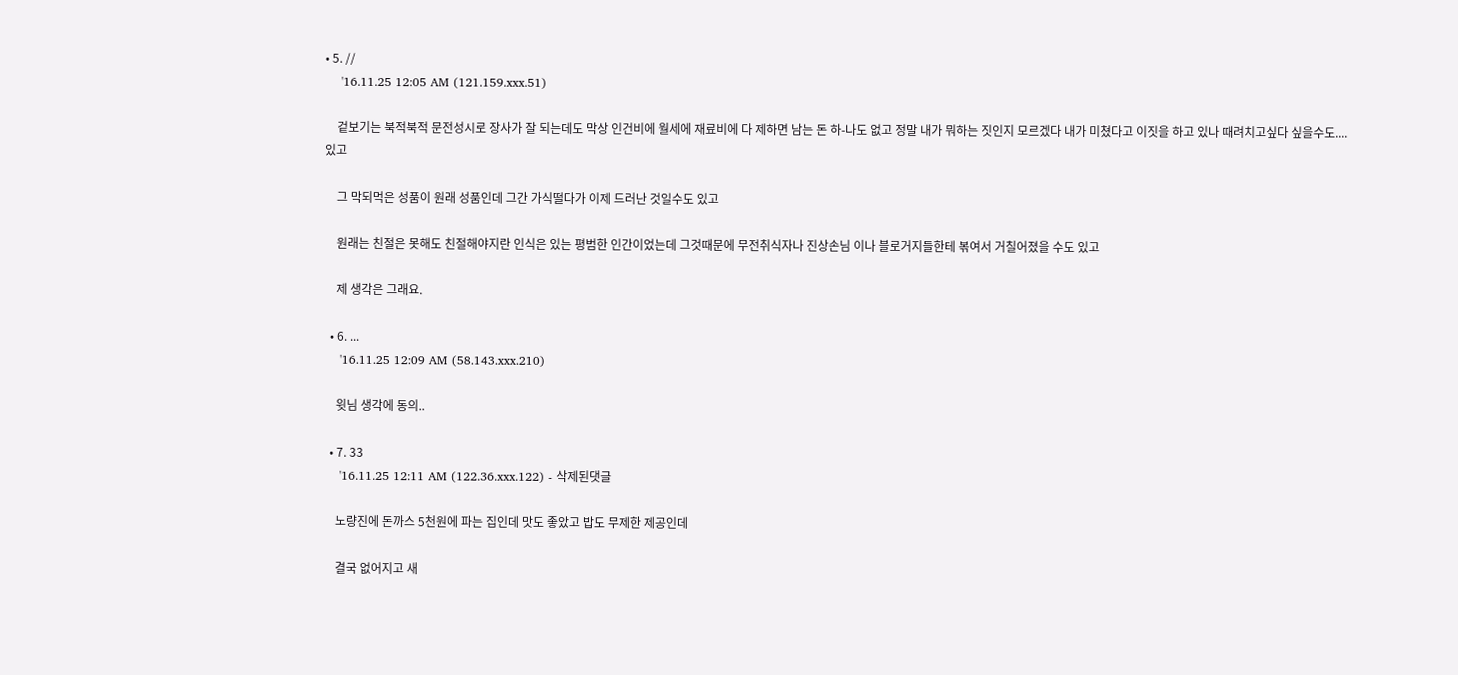• 5. //
    '16.11.25 12:05 AM (121.159.xxx.51)

    겉보기는 북적북적 문전성시로 장사가 잘 되는데도 막상 인건비에 월세에 재료비에 다 제하면 남는 돈 하-나도 없고 정말 내가 뭐하는 짓인지 모르겠다 내가 미쳤다고 이짓을 하고 있나 때려치고싶다 싶을수도....있고

    그 막되먹은 성품이 원래 성품인데 그간 가식떨다가 이제 드러난 것일수도 있고

    원래는 친절은 못해도 친절해야지란 인식은 있는 평범한 인간이었는데 그것때문에 무전취식자나 진상손님 이나 블로거지들한테 볶여서 거칠어졌을 수도 있고

    제 생각은 그래요.

  • 6. ...
    '16.11.25 12:09 AM (58.143.xxx.210)

    윗님 생각에 동의..

  • 7. 33
    '16.11.25 12:11 AM (122.36.xxx.122) - 삭제된댓글

    노량진에 돈까스 5천원에 파는 집인데 맛도 좋았고 밥도 무제한 제공인데

    결국 없어지고 새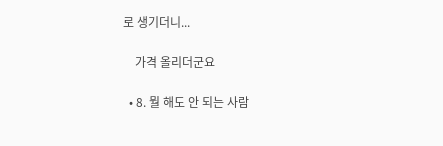로 생기더니...

    가격 올리더군요

  • 8. 뭘 해도 안 되는 사람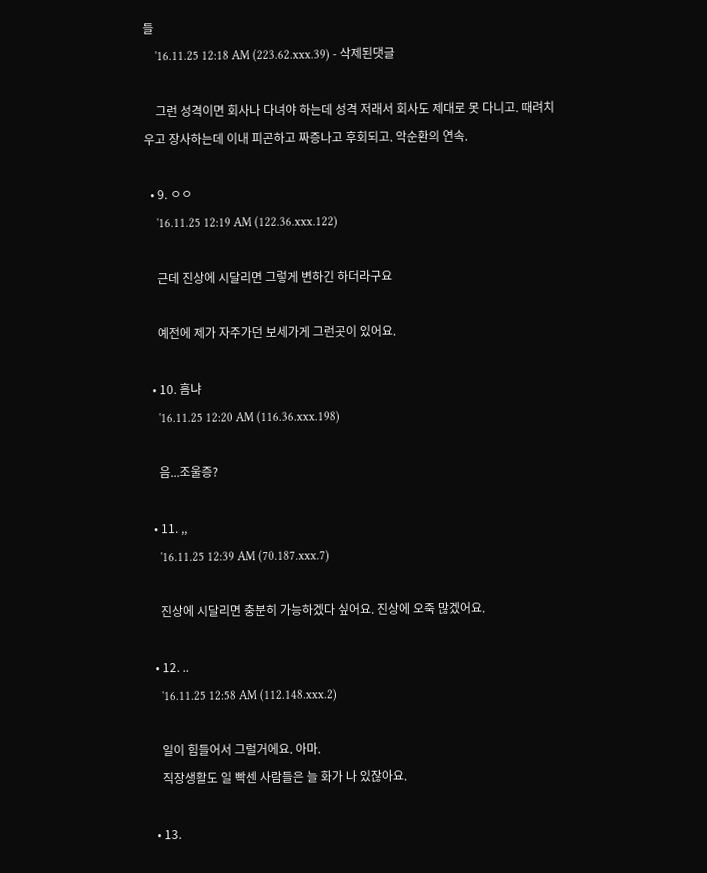들
    '16.11.25 12:18 AM (223.62.xxx.39) - 삭제된댓글

    그런 성격이면 회사나 다녀야 하는데 성격 저래서 회사도 제대로 못 다니고. 때려치우고 장사하는데 이내 피곤하고 짜증나고 후회되고. 악순환의 연속.

  • 9. ㅇㅇ
    '16.11.25 12:19 AM (122.36.xxx.122)

    근데 진상에 시달리면 그렇게 변하긴 하더라구요

    예전에 제가 자주가던 보세가게 그런곳이 있어요.

  • 10. 흠냐
    '16.11.25 12:20 AM (116.36.xxx.198)

    음...조울증?

  • 11. ,,
    '16.11.25 12:39 AM (70.187.xxx.7)

    진상에 시달리면 충분히 가능하겠다 싶어요. 진상에 오죽 많겠어요.

  • 12. ..
    '16.11.25 12:58 AM (112.148.xxx.2)

    일이 힘들어서 그럴거에요. 아마.
    직장생활도 일 빡센 사람들은 늘 화가 나 있잖아요.

  • 13.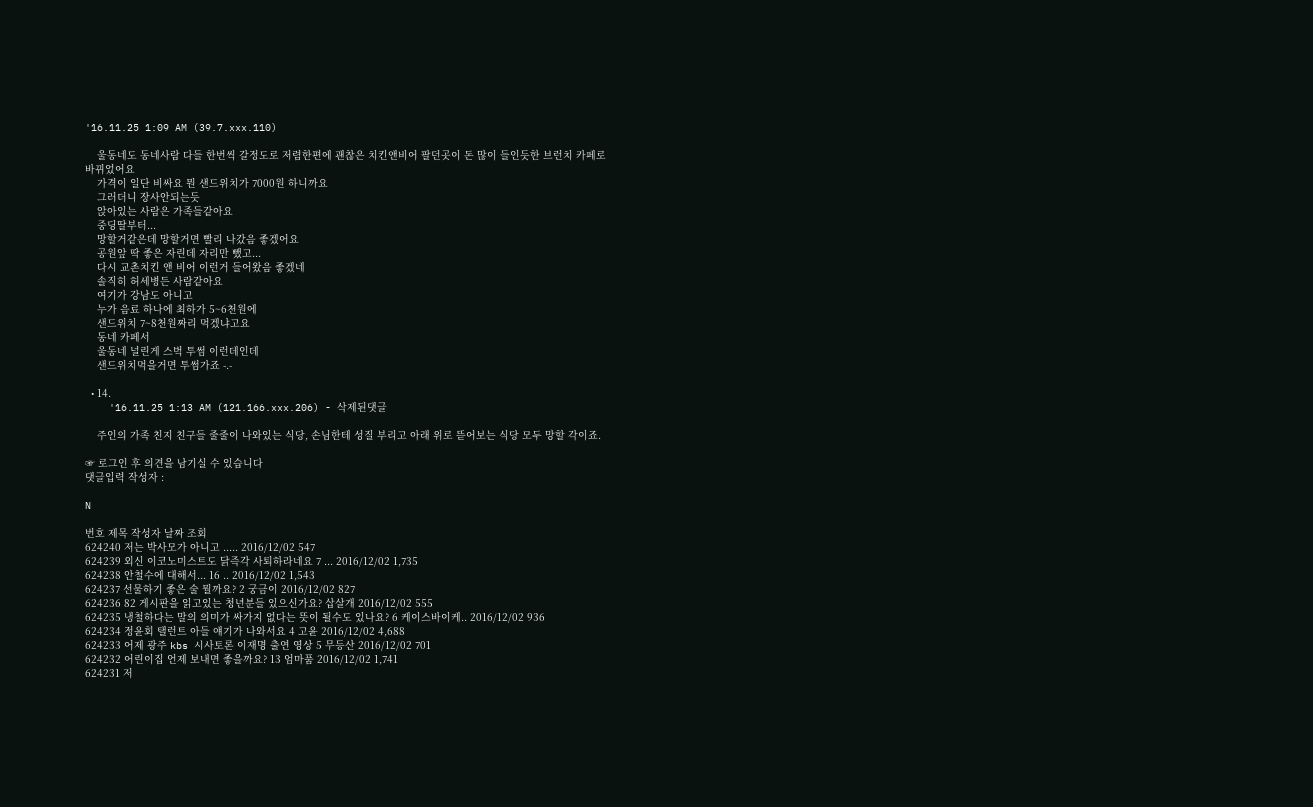'16.11.25 1:09 AM (39.7.xxx.110)

    울동네도 동네사람 다들 한번씩 갈정도로 저렴한편에 괜찮은 치킨앤비어 팔던곳이 돈 많이 들인듯한 브런치 카페로 바뀌었어요
    가격이 일단 비싸요 뭔 샌드위치가 7000원 하니까요
    그러더니 장사안되는듯
    앉아있는 사람은 가족들같아요
    중딩딸부터...
    망할거같은데 망할거면 빨리 나갔음 좋겠어요
    공원앞 딱 좋은 자린데 자리만 뺐고...
    다시 교촌치킨 앤 비어 이런거 들어왔음 좋겠네
    솔직히 허세병든 사람같아요
    여기가 강남도 아니고
    누가 음료 하나에 최하가 5~6천원에
    샌드위치 7~8천원짜리 먹겠냐고요
    동네 카페서
    울동네 널린게 스벅 투썸 이런데인데
    샌드위치먹을거면 투썸가죠 -.-

  • 14.
    '16.11.25 1:13 AM (121.166.xxx.206) - 삭제된댓글

    주인의 가족 친지 친구들 줄줄이 나와있는 식당, 손님한테 성질 부리고 아래 위로 뜯어보는 식당 모두 망할 각이죠.

☞ 로그인 후 의견을 남기실 수 있습니다
댓글입력 작성자 :

N

번호 제목 작성자 날짜 조회
624240 저는 박사모가 아니고 ..... 2016/12/02 547
624239 외신 이코노미스트도 닭즉각 사퇴하라네요 7 ... 2016/12/02 1,735
624238 안철수에 대해서... 16 .. 2016/12/02 1,543
624237 선물하기 좋은 술 뭘까요? 2 궁금이 2016/12/02 827
624236 82 게시판을 읽고있는 청년분들 있으신가요? 삽살개 2016/12/02 555
624235 냉철하다는 말의 의미가 싸가지 없다는 뜻이 될수도 있나요? 6 케이스바이케.. 2016/12/02 936
624234 정윤회 탤런트 아들 얘기가 나와서요 4 고윤 2016/12/02 4,688
624233 어제 광주 kbs 시사토론 이재명 출연 영상 5 무등산 2016/12/02 701
624232 어린이집 언제 보내면 좋을까요? 13 엄마품 2016/12/02 1,741
624231 저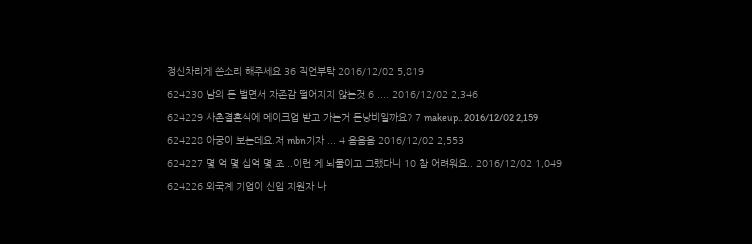정신차리게 쓴소리 해주세요 36 직언부탁 2016/12/02 5,819
624230 남의 돈 벌면서 자존감 떨어지지 않는것 6 .... 2016/12/02 2,346
624229 사촌결혼식에 메이크업 받고 가는거 돈낭비일까요? 7 makeup.. 2016/12/02 2,159
624228 아궁이 보는데요.저 mbn기자 ... 4 음음음 2016/12/02 2,553
624227 몇 억 몇 십억 몇 조 ..이런 게 뇌물이고 그랬다니 10 참 어려워요.. 2016/12/02 1,049
624226 외국계 기업이 신입 지원자 나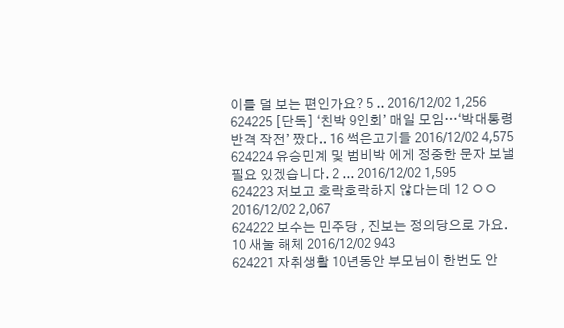이를 덜 보는 편인가요? 5 .. 2016/12/02 1,256
624225 [단독] ‘친박 9인회’ 매일 모임…‘박대통령 반격 작전’ 짰다.. 16 썩은고기들 2016/12/02 4,575
624224 유승민계 및 범비박 에게 정중한 문자 보낼 필요 있겠습니다. 2 ... 2016/12/02 1,595
624223 저보고 호락호락하지 않다는데 12 ㅇㅇ 2016/12/02 2,067
624222 보수는 민주당 , 진보는 정의당으로 가요. 10 새눌 해체 2016/12/02 943
624221 자취생활 10년동안 부모님이 한번도 안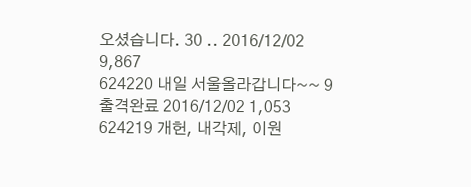오셨습니다. 30 .. 2016/12/02 9,867
624220 내일 서울올라갑니다~~ 9 출격완료 2016/12/02 1,053
624219 개헌, 내각제, 이원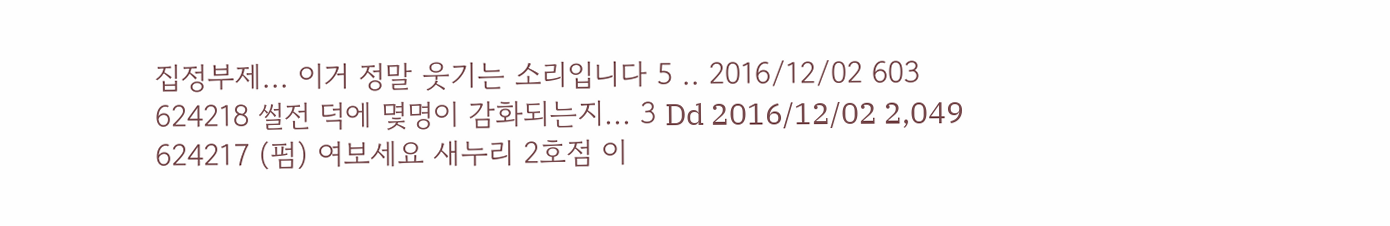집정부제... 이거 정말 웃기는 소리입니다 5 .. 2016/12/02 603
624218 썰전 덕에 몇명이 감화되는지... 3 Dd 2016/12/02 2,049
624217 (펌) 여보세요 새누리 2호점 이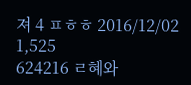져 4 ㅍㅎㅎ 2016/12/02 1,525
624216 ㄹ혜와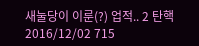새눌당이 이룬(?) 업적.. 2 탄핵 2016/12/02 715